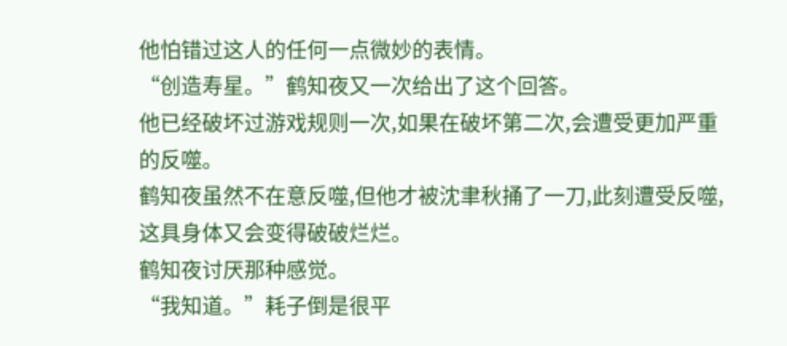他怕错过这人的任何一点微妙的表情。
“创造寿星。”鹤知夜又一次给出了这个回答。
他已经破坏过游戏规则一次,如果在破坏第二次,会遭受更加严重的反噬。
鹤知夜虽然不在意反噬,但他才被沈聿秋捅了一刀,此刻遭受反噬,这具身体又会变得破破烂烂。
鹤知夜讨厌那种感觉。
“我知道。”耗子倒是很平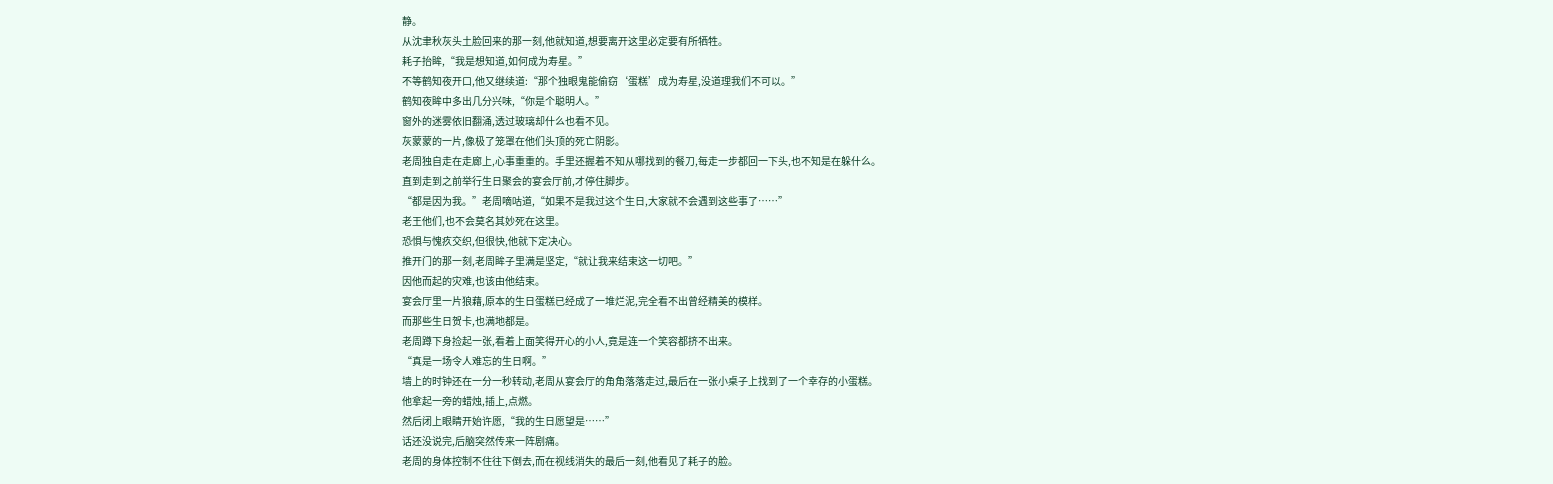静。
从沈聿秋灰头土脸回来的那一刻,他就知道,想要离开这里必定要有所牺牲。
耗子抬眸,“我是想知道,如何成为寿星。”
不等鹤知夜开口,他又继续道:“那个独眼鬼能偷窃‘蛋糕’成为寿星,没道理我们不可以。”
鹤知夜眸中多出几分兴味,“你是个聪明人。”
窗外的迷雾依旧翻涌,透过玻璃却什么也看不见。
灰蒙蒙的一片,像极了笼罩在他们头顶的死亡阴影。
老周独自走在走廊上,心事重重的。手里还握着不知从哪找到的餐刀,每走一步都回一下头,也不知是在躲什么。
直到走到之前举行生日聚会的宴会厅前,才停住脚步。
“都是因为我。”老周嘀咕道,“如果不是我过这个生日,大家就不会遇到这些事了……”
老王他们,也不会莫名其妙死在这里。
恐惧与愧疚交织,但很快,他就下定决心。
推开门的那一刻,老周眸子里满是坚定,“就让我来结束这一切吧。”
因他而起的灾难,也该由他结束。
宴会厅里一片狼藉,原本的生日蛋糕已经成了一堆烂泥,完全看不出曾经精美的模样。
而那些生日贺卡,也满地都是。
老周蹲下身捡起一张,看着上面笑得开心的小人,竟是连一个笑容都挤不出来。
“真是一场令人难忘的生日啊。”
墙上的时钟还在一分一秒转动,老周从宴会厅的角角落落走过,最后在一张小桌子上找到了一个幸存的小蛋糕。
他拿起一旁的蜡烛,插上,点燃。
然后闭上眼睛开始许愿,“我的生日愿望是……”
话还没说完,后脑突然传来一阵剧痛。
老周的身体控制不住往下倒去,而在视线消失的最后一刻,他看见了耗子的脸。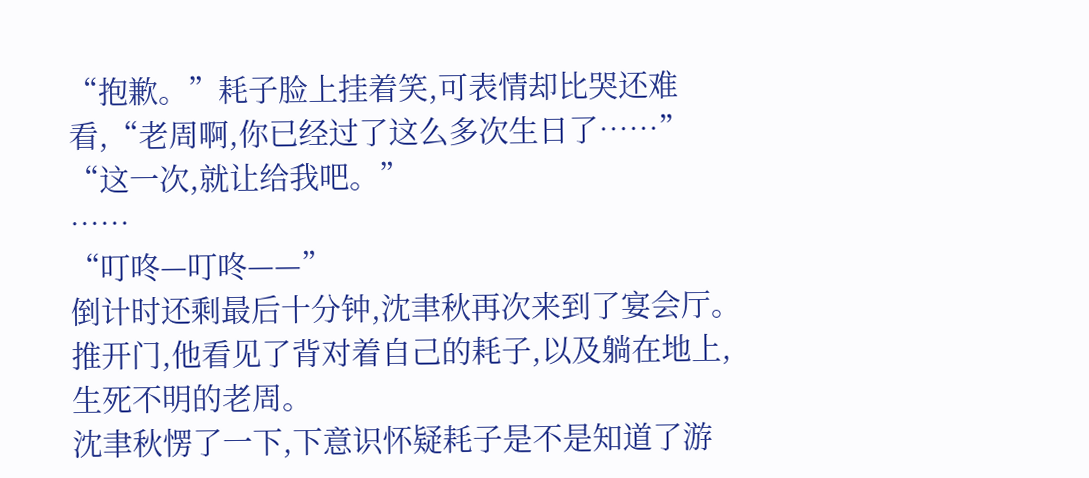“抱歉。”耗子脸上挂着笑,可表情却比哭还难看,“老周啊,你已经过了这么多次生日了……”
“这一次,就让给我吧。”
……
“叮咚—叮咚——”
倒计时还剩最后十分钟,沈聿秋再次来到了宴会厅。
推开门,他看见了背对着自己的耗子,以及躺在地上,生死不明的老周。
沈聿秋愣了一下,下意识怀疑耗子是不是知道了游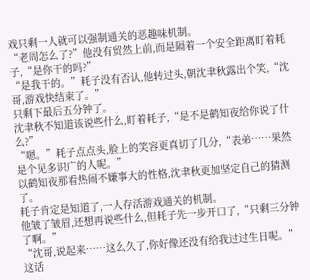戏只剩一人就可以强制通关的恶趣味机制。
“老周怎么了?”他没有贸然上前,而是隔着一个安全距离盯着耗子,“是你干的吗?”
“是我干的。”耗子没有否认,他转过头,朝沈聿秋露出个笑,“沈哥,游戏快结束了。”
只剩下最后五分钟了。
沈聿秋不知道该说些什么,盯着耗子,“是不是鹤知夜给你说了什么?”
“嗯。”耗子点点头,脸上的笑容更真切了几分,“表弟……果然是个见多识广的人呢。”
以鹤知夜那看热闹不嫌事大的性格,沈聿秋更加坚定自己的猜测了。
耗子肯定是知道了,一人存活游戏通关的机制。
他皱了皱眉,还想再说些什么,但耗子先一步开口了,“只剩三分钟了啊。”
“沈哥,说起来……这么久了,你好像还没有给我过过生日呢。”
这话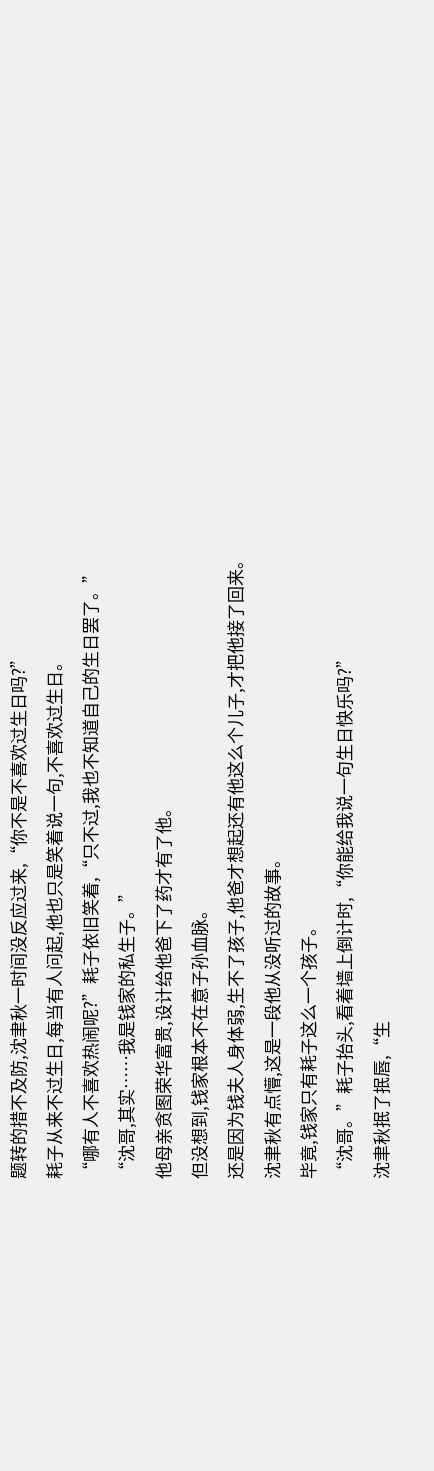题转的措不及防,沈聿秋一时间没反应过来,“你不是不喜欢过生日吗?”
耗子从来不过生日,每当有人问起,他也只是笑着说一句,不喜欢过生日。
“哪有人不喜欢热闹呢?”耗子依旧笑着,“只不过,我也不知道自己的生日罢了。”
“沈哥,其实……我是钱家的私生子。”
他母亲贪图荣华富贵,设计给他爸下了药才有了他。
但没想到,钱家根本不在意子孙血脉。
还是因为钱夫人身体弱,生不了孩子,他爸才想起还有他这么个儿子,才把他接了回来。
沈聿秋有点懵,这是一段他从没听过的故事。
毕竟,钱家只有耗子这么一个孩子。
“沈哥。”耗子抬头,看着墙上倒计时,“你能给我说一句生日快乐吗?”
沈聿秋抿了抿唇,“生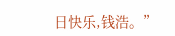日快乐,钱浩。”